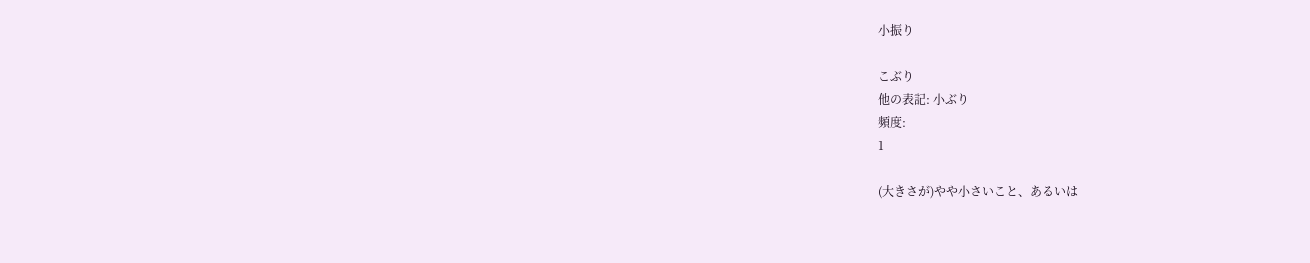小振り

こぶり
他の表記: 小ぶり
頻度:
1

(大きさが)やや小さいこと、あるいは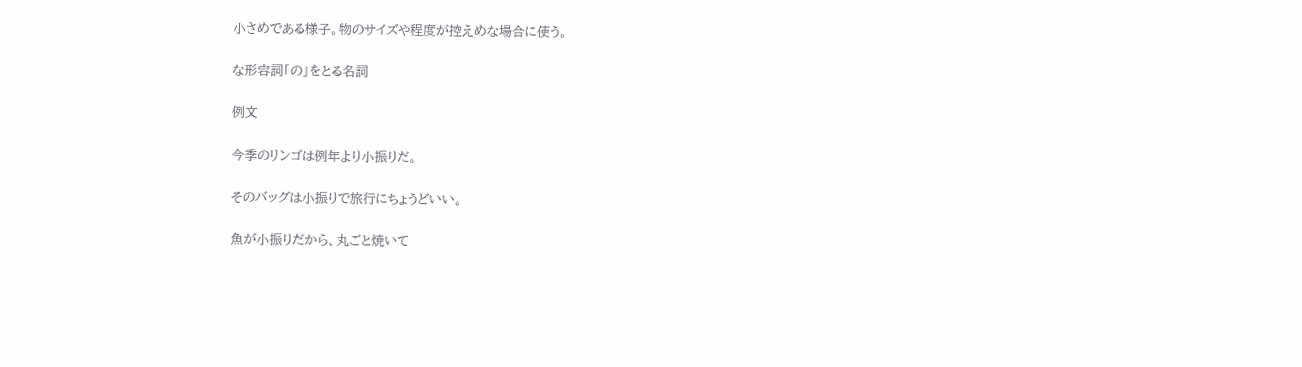小さめである様子。物のサイズや程度が控えめな場合に使う。

な形容詞「の」をとる名詞

例文

今季のリンゴは例年より小振りだ。

そのバッグは小振りで旅行にちょうどいい。

魚が小振りだから、丸ごと焼いて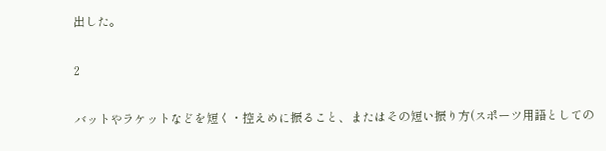出した。

2

バットやラケットなどを短く・控えめに振ること、またはその短い振り方(スポーツ用語としての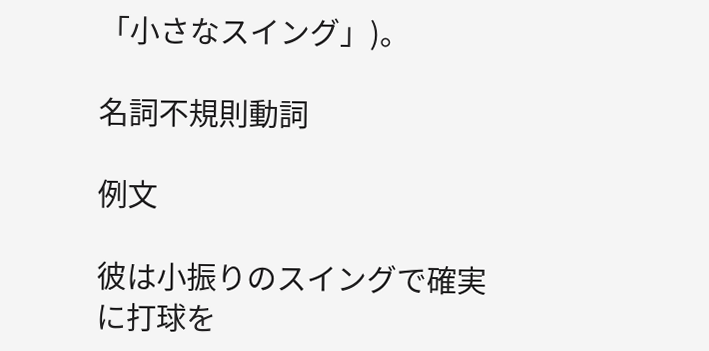「小さなスイング」)。

名詞不規則動詞

例文

彼は小振りのスイングで確実に打球を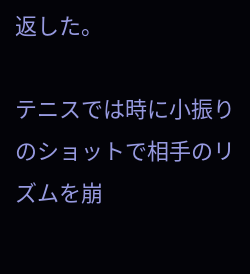返した。

テニスでは時に小振りのショットで相手のリズムを崩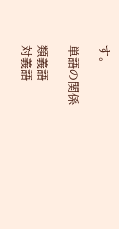す。

単語の関係

類義語
対義語